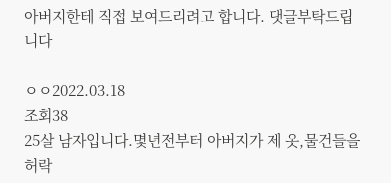아버지한테 직접 보여드리려고 합니다. 댓글부탁드립니다

ㅇㅇ2022.03.18
조회38
25살 남자입니다.몇년전부터 아버지가 제 옷,물건들을 허락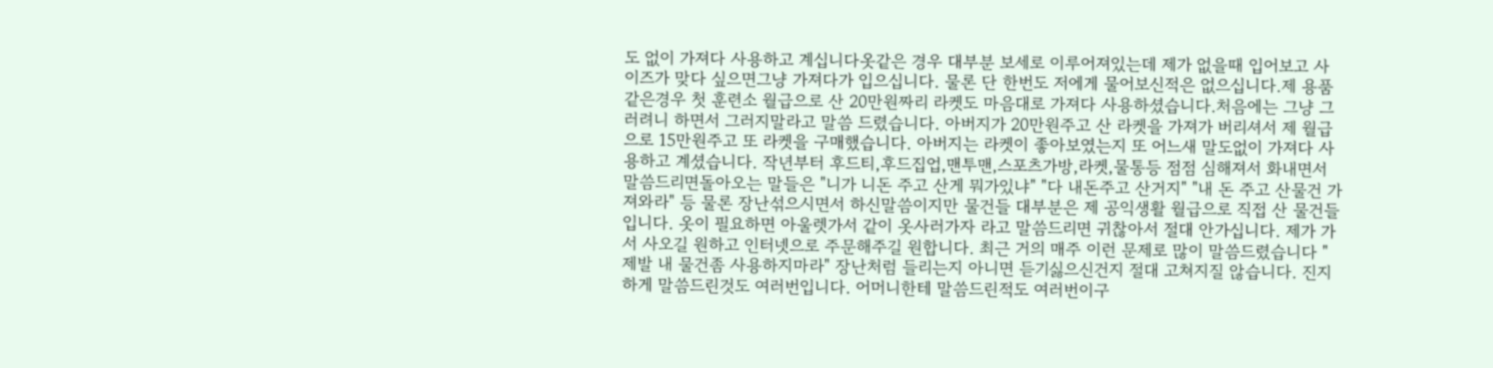도 없이 가져다 사용하고 계십니다옷같은 경우 대부분 보세로 이루어져있는데 제가 없을때 입어보고 사이즈가 맞다 싶으면그냥 가져다가 입으십니다. 물론 단 한번도 저에게 물어보신적은 없으십니다.제 용품같은경우 첫 훈련소 월급으로 산 20만원짜리 라켓도 마음대로 가져다 사용하셨습니다.처음에는 그냥 그러려니 하면서 그러지말라고 말씀 드렸습니다. 아버지가 20만원주고 산 라켓을 가져가 버리셔서 제 월급으로 15만원주고 또 라켓을 구매했습니다. 아버지는 라켓이 좋아보였는지 또 어느새 말도없이 가져다 사용하고 계셨습니다. 작년부터 후드티,후드집업,맨투맨,스포츠가방,라켓,물통등 점점 심해져서 화내면서 말씀드리면돌아오는 말들은 "니가 니돈 주고 산게 뭐가있냐" "다 내돈주고 산거지" "내 돈 주고 산물건 가져와라" 등 물론 장난섞으시면서 하신말씀이지만 물건들 대부분은 제 공익생활 월급으로 직접 산 물건들입니다. 옷이 필요하면 아울렛가서 같이 옷사러가자 라고 말씀드리면 귀찮아서 절대 안가십니다. 제가 가서 사오길 원하고 인터넷으로 주문해주길 원합니다. 최근 거의 매주 이런 문제로 많이 말씀드렸습니다 " 제발 내 물건좀 사용하지마라" 장난처럼 들리는지 아니면 듣기싫으신건지 절대 고쳐지질 않습니다. 진지하게 말씀드린것도 여러번입니다. 어머니한테 말씀드린적도 여러번이구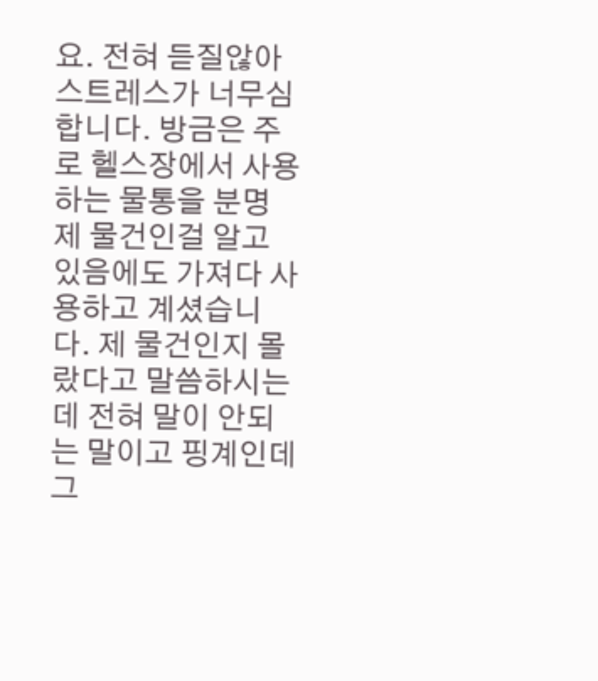요. 전혀 듣질않아 스트레스가 너무심합니다. 방금은 주로 헬스장에서 사용하는 물통을 분명 제 물건인걸 알고 있음에도 가져다 사용하고 계셨습니다. 제 물건인지 몰랐다고 말씀하시는데 전혀 말이 안되는 말이고 핑계인데 그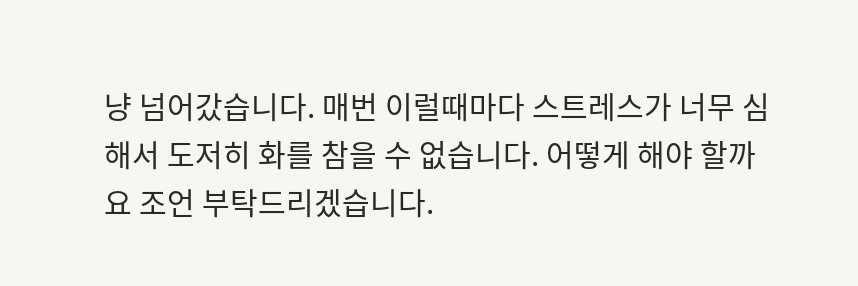냥 넘어갔습니다. 매번 이럴때마다 스트레스가 너무 심해서 도저히 화를 참을 수 없습니다. 어떻게 해야 할까요 조언 부탁드리겠습니다.